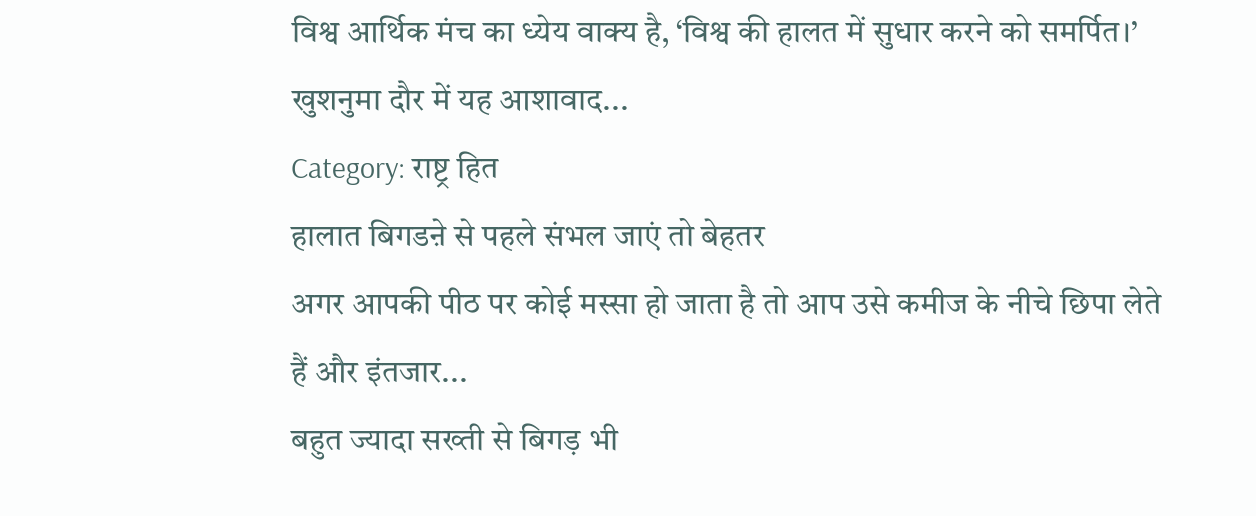विश्व आर्थिक मंच का ध्येय वाक्य है, ‘विश्व की हालत में सुधार करने को समर्पित।’ खुशनुमा दौर में यह आशावाद...
Category: राष्ट्र हित
हालात बिगडऩे से पहले संभल जाएं तो बेहतर
अगर आपकी पीठ पर कोई मस्सा हो जाता है तो आप उसे कमीज के नीचे छिपा लेते हैं और इंतजार...
बहुत ज्यादा सख्ती से बिगड़ भी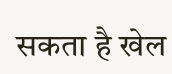सकता है खेल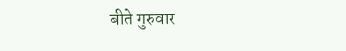बीते गुरुवार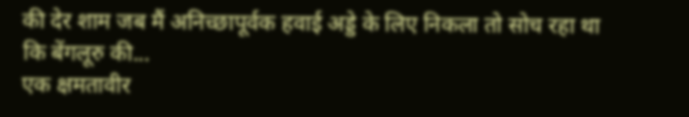की देर शाम जब मैं अनिच्छापूर्वक हवाई अड्डे के लिए निकला तो सोच रहा था कि बेंगलूरु की...
एक क्षमतावीर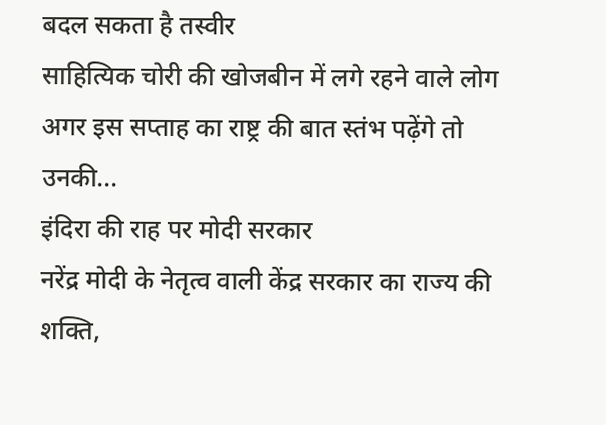बदल सकता है तस्वीर
साहित्यिक चोरी की खोजबीन में लगे रहने वाले लोग अगर इस सप्ताह का राष्ट्र की बात स्तंभ पढ़ेंगे तो उनकी...
इंदिरा की राह पर मोदी सरकार
नरेंद्र मोदी के नेतृत्व वाली केंद्र सरकार का राज्य की शक्ति,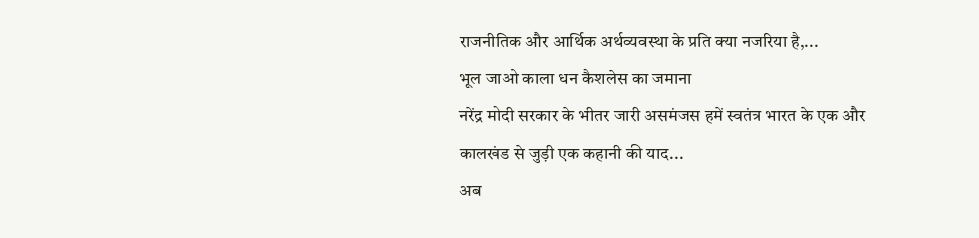राजनीतिक और आर्थिक अर्थव्यवस्था के प्रति क्या नजरिया है,...
भूल जाओ काला धन कैशलेस का जमाना
नरेंद्र मोदी सरकार के भीतर जारी असमंजस हमें स्वतंत्र भारत के एक और कालखंड से जुड़ी एक कहानी की याद...
अब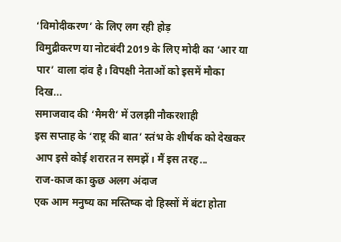‘विमोदीकरण’ के लिए लग रही होड़
विमुद्रीकरण या नोटबंदी 2019 के लिए मोदी का ‘आर या पार’ वाला दांव है। विपक्षी नेताओं को इसमें मौका दिख...
समाजवाद की ‘मैमरी’ में उलझी नौकरशाही
इस सप्ताह के ‘राष्ट्र की बात’ स्तंभ के शीर्षक को देखकर आप इसे कोई शरारत न समझें। मैं इस तरह...
राज-काज का कुछ अलग अंदाज
एक आम मनुष्य का मस्तिष्क दो हिस्सों में बंटा होता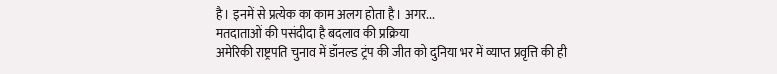है। इनमें से प्रत्येक का काम अलग होता है। अगर...
मतदाताओं की पसंदीदा है बदलाव की प्रक्रिया
अमेरिकी राष्ट्रपति चुनाव में डॉनल्ड ट्रंप की जीत को दुनिया भर में व्याप्त प्रवृत्ति की ही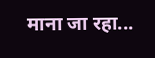माना जा रहा...